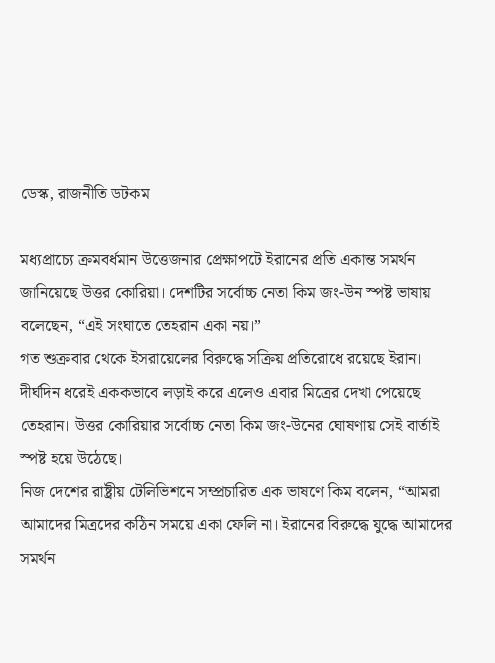ডেস্ক, রাজনীতি ডটকম

মধ্যপ্রাচ্যে ক্রমবর্ধমান উত্তেজনার প্রেক্ষাপটে ইরানের প্রতি একান্ত সমর্থন জানিয়েছে উত্তর কোরিয়া। দেশটির সর্বোচ্চ নেতা কিম জং-উন স্পষ্ট ভাষায় বলেছেন, “এই সংঘাতে তেহরান একা নয়।”
গত শুক্রবার থেকে ইসরায়েলের বিরুদ্ধে সক্রিয় প্রতিরোধে রয়েছে ইরান। দীর্ঘদিন ধরেই এককভাবে লড়াই করে এলেও এবার মিত্রের দেখা পেয়েছে তেহরান। উত্তর কোরিয়ার সর্বোচ্চ নেতা কিম জং-উনের ঘোষণায় সেই বার্তাই স্পষ্ট হয়ে উঠেছে।
নিজ দেশের রাষ্ট্রীয় টেলিভিশনে সম্প্রচারিত এক ভাষণে কিম বলেন, “আমরা আমাদের মিত্রদের কঠিন সময়ে একা ফেলি না। ইরানের বিরুদ্ধে যুদ্ধে আমাদের সমর্থন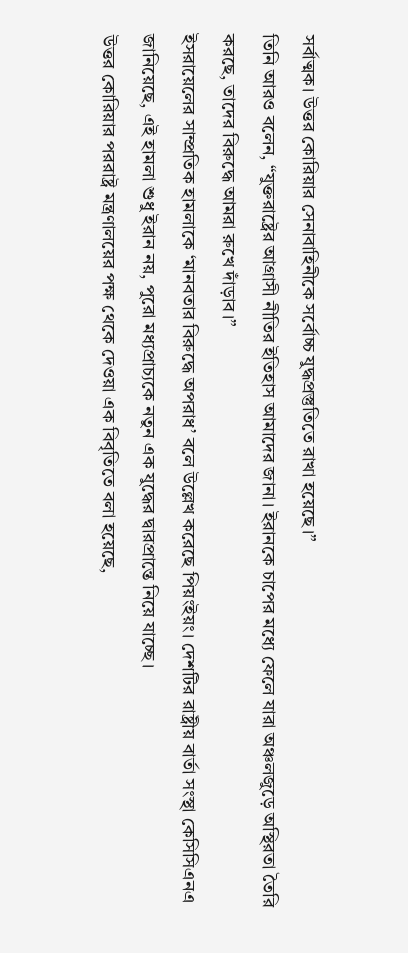সর্বাত্মক। উত্তর কোরিয়ার সেনাবাহিনীকে সর্বোচ্চ যুদ্ধপ্রস্তুতিতে রাখা হয়েছে।”
তিনি আরও বলেন, “যুক্তরাষ্ট্রের আগ্রাসী নীতির ইতিহাস আমাদের জানা। ইরানকে চাপের মধ্যে ফেলে যারা অঞ্চলজুড়ে অস্থিরতা তৈরি করছে, তাদের বিরুদ্ধে আমরা রুখে দাঁড়াব।”
ইসরায়েলের সাম্প্রতিক হামলাকে ‘মানবতার বিরুদ্ধে অপরাধ’ বলে উল্লেখ করেছে পিয়ংইয়ং। দেশটির রাষ্ট্রীয় বার্তা সংস্থা কেসিসিএনএ জানিয়েছে, এই হামলা শুধু ইরান নয়, পুরো মধ্যপ্রাচ্যকে নতুন এক যুদ্ধের দ্বারপ্রান্তে নিয়ে যাচ্ছে।
উত্তর কোরিয়ার পররাষ্ট্র মন্ত্রণালয়ের পক্ষ থেকে দেওয়া এক বিবৃতিতে বলা হয়েছে,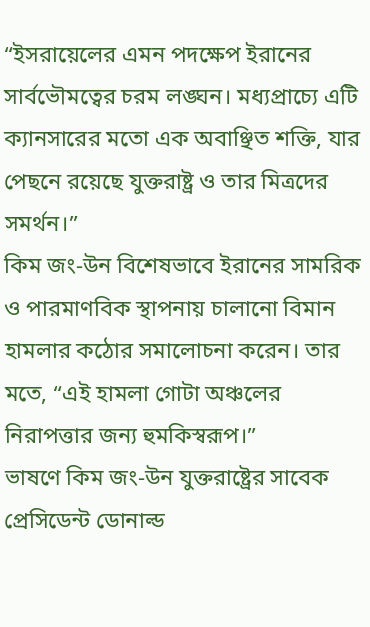“ইসরায়েলের এমন পদক্ষেপ ইরানের সার্বভৌমত্বের চরম লঙ্ঘন। মধ্যপ্রাচ্যে এটি ক্যানসারের মতো এক অবাঞ্ছিত শক্তি, যার পেছনে রয়েছে যুক্তরাষ্ট্র ও তার মিত্রদের সমর্থন।”
কিম জং-উন বিশেষভাবে ইরানের সামরিক ও পারমাণবিক স্থাপনায় চালানো বিমান হামলার কঠোর সমালোচনা করেন। তার মতে, “এই হামলা গোটা অঞ্চলের নিরাপত্তার জন্য হুমকিস্বরূপ।”
ভাষণে কিম জং-উন যুক্তরাষ্ট্রের সাবেক প্রেসিডেন্ট ডোনাল্ড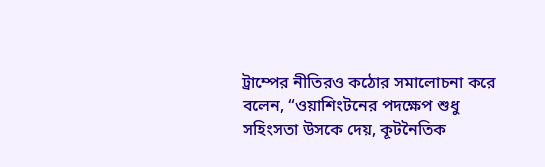ট্রাম্পের নীতিরও কঠোর সমালোচনা করে বলেন, “ওয়াশিংটনের পদক্ষেপ শুধু সহিংসতা উসকে দেয়, কূটনৈতিক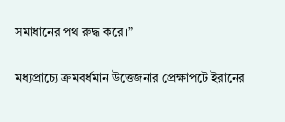সমাধানের পথ রুদ্ধ করে।”

মধ্যপ্রাচ্যে ক্রমবর্ধমান উত্তেজনার প্রেক্ষাপটে ইরানের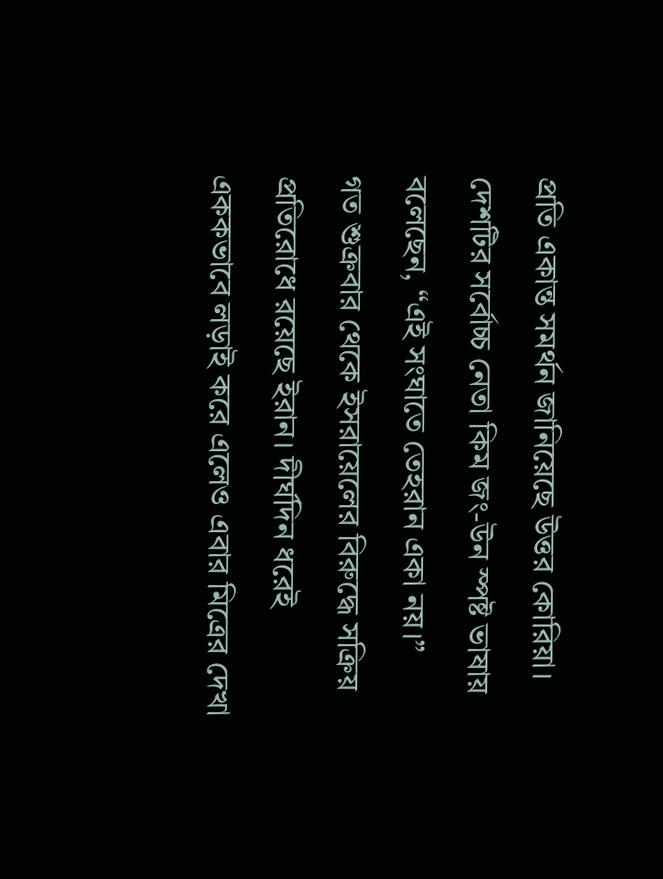প্রতি একান্ত সমর্থন জানিয়েছে উত্তর কোরিয়া। দেশটির সর্বোচ্চ নেতা কিম জং-উন স্পষ্ট ভাষায় বলেছেন, “এই সংঘাতে তেহরান একা নয়।”
গত শুক্রবার থেকে ইসরায়েলের বিরুদ্ধে সক্রিয় প্রতিরোধে রয়েছে ইরান। দীর্ঘদিন ধরেই এককভাবে লড়াই করে এলেও এবার মিত্রের দেখা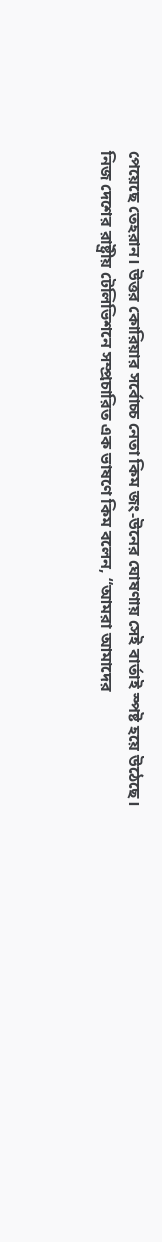পেয়েছে তেহরান। উত্তর কোরিয়ার সর্বোচ্চ নেতা কিম জং-উনের ঘোষণায় সেই বার্তাই স্পষ্ট হয়ে উঠেছে।
নিজ দেশের রাষ্ট্রীয় টেলিভিশনে সম্প্রচারিত এক ভাষণে কিম বলেন, “আমরা আমাদের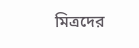মিত্রদের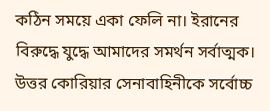কঠিন সময়ে একা ফেলি না। ইরানের বিরুদ্ধে যুদ্ধে আমাদের সমর্থন সর্বাত্মক। উত্তর কোরিয়ার সেনাবাহিনীকে সর্বোচ্চ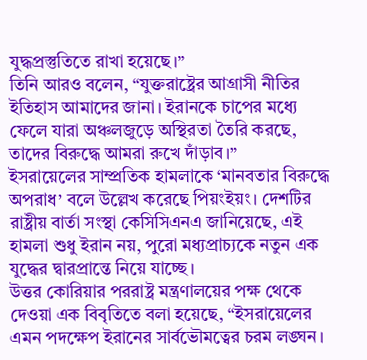যুদ্ধপ্রস্তুতিতে রাখা হয়েছে।”
তিনি আরও বলেন, “যুক্তরাষ্ট্রের আগ্রাসী নীতির ইতিহাস আমাদের জানা। ইরানকে চাপের মধ্যে ফেলে যারা অঞ্চলজুড়ে অস্থিরতা তৈরি করছে, তাদের বিরুদ্ধে আমরা রুখে দাঁড়াব।”
ইসরায়েলের সাম্প্রতিক হামলাকে ‘মানবতার বিরুদ্ধে অপরাধ’ বলে উল্লেখ করেছে পিয়ংইয়ং। দেশটির রাষ্ট্রীয় বার্তা সংস্থা কেসিসিএনএ জানিয়েছে, এই হামলা শুধু ইরান নয়, পুরো মধ্যপ্রাচ্যকে নতুন এক যুদ্ধের দ্বারপ্রান্তে নিয়ে যাচ্ছে।
উত্তর কোরিয়ার পররাষ্ট্র মন্ত্রণালয়ের পক্ষ থেকে দেওয়া এক বিবৃতিতে বলা হয়েছে, “ইসরায়েলের এমন পদক্ষেপ ইরানের সার্বভৌমত্বের চরম লঙ্ঘন।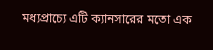মধ্যপ্রাচ্যে এটি ক্যানসারের মতো এক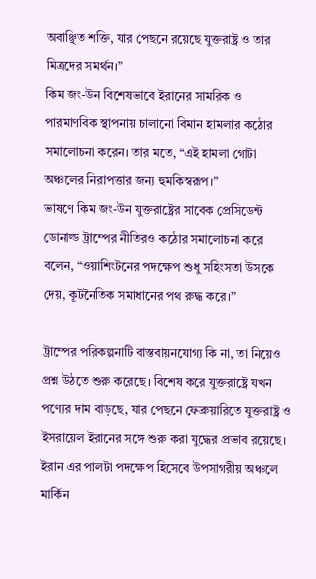অবাঞ্ছিত শক্তি, যার পেছনে রয়েছে যুক্তরাষ্ট্র ও তার মিত্রদের সমর্থন।”
কিম জং-উন বিশেষভাবে ইরানের সামরিক ও পারমাণবিক স্থাপনায় চালানো বিমান হামলার কঠোর সমালোচনা করেন। তার মতে, “এই হামলা গোটা অঞ্চলের নিরাপত্তার জন্য হুমকিস্বরূপ।”
ভাষণে কিম জং-উন যুক্তরাষ্ট্রের সাবেক প্রেসিডেন্ট ডোনাল্ড ট্রাম্পের নীতিরও কঠোর সমালোচনা করে বলেন, “ওয়াশিংটনের পদক্ষেপ শুধু সহিংসতা উসকে দেয়, কূটনৈতিক সমাধানের পথ রুদ্ধ করে।”

ট্রাম্পের পরিকল্পনাটি বাস্তবায়নযোগ্য কি না, তা নিয়েও প্রশ্ন উঠতে শুরু করেছে। বিশেষ করে যুক্তরাষ্ট্রে যখন পণ্যের দাম বাড়ছে, যার পেছনে ফেব্রুয়ারিতে যুক্তরাষ্ট্র ও ইসরায়েল ইরানের সঙ্গে শুরু করা যুদ্ধের প্রভাব রয়েছে। ইরান এর পালটা পদক্ষেপ হিসেবে উপসাগরীয় অঞ্চলে মার্কিন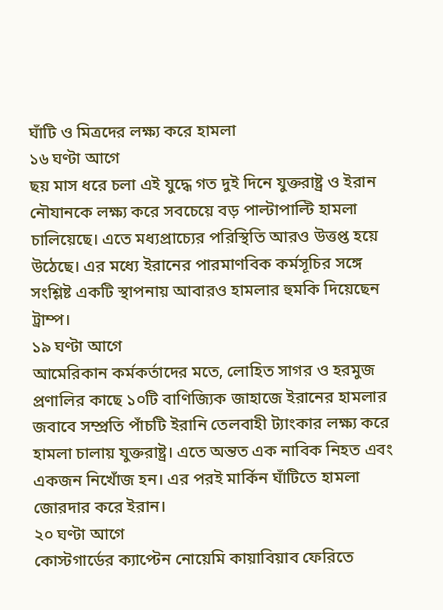ঘাঁটি ও মিত্রদের লক্ষ্য করে হামলা
১৬ ঘণ্টা আগে
ছয় মাস ধরে চলা এই যুদ্ধে গত দুই দিনে যুক্তরাষ্ট্র ও ইরান নৌযানকে লক্ষ্য করে সবচেয়ে বড় পাল্টাপাল্টি হামলা চালিয়েছে। এতে মধ্যপ্রাচ্যের পরিস্থিতি আরও উত্তপ্ত হয়ে উঠেছে। এর মধ্যে ইরানের পারমাণবিক কর্মসূচির সঙ্গে সংশ্লিষ্ট একটি স্থাপনায় আবারও হামলার হুমকি দিয়েছেন ট্রাম্প।
১৯ ঘণ্টা আগে
আমেরিকান কর্মকর্তাদের মতে, লোহিত সাগর ও হরমুজ প্রণালির কাছে ১০টি বাণিজ্যিক জাহাজে ইরানের হামলার জবাবে সম্প্রতি পাঁচটি ইরানি তেলবাহী ট্যাংকার লক্ষ্য করে হামলা চালায় যুক্তরাষ্ট্র। এতে অন্তত এক নাবিক নিহত এবং একজন নিখোঁজ হন। এর পরই মার্কিন ঘাঁটিতে হামলা জোরদার করে ইরান।
২০ ঘণ্টা আগে
কোস্টগার্ডের ক্যাপ্টেন নোয়েমি কায়াবিয়াব ফেরিতে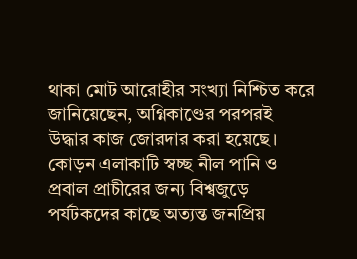থাকা মোট আরোহীর সংখ্যা নিশ্চিত করে জানিয়েছেন, অগ্নিকাণ্ডের পরপরই উদ্ধার কাজ জোরদার করা হয়েছে। কোড়ন এলাকাটি স্বচ্ছ নীল পানি ও প্রবাল প্রাচীরের জন্য বিশ্বজুড়ে পর্যটকদের কাছে অত্যন্ত জনপ্রিয়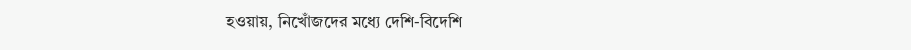হওয়ায়, নিখোঁজদের মধ্যে দেশি-বিদেশি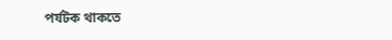পর্যটক থাকতে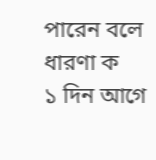পারেন বলে ধারণা ক
১ দিন আগে